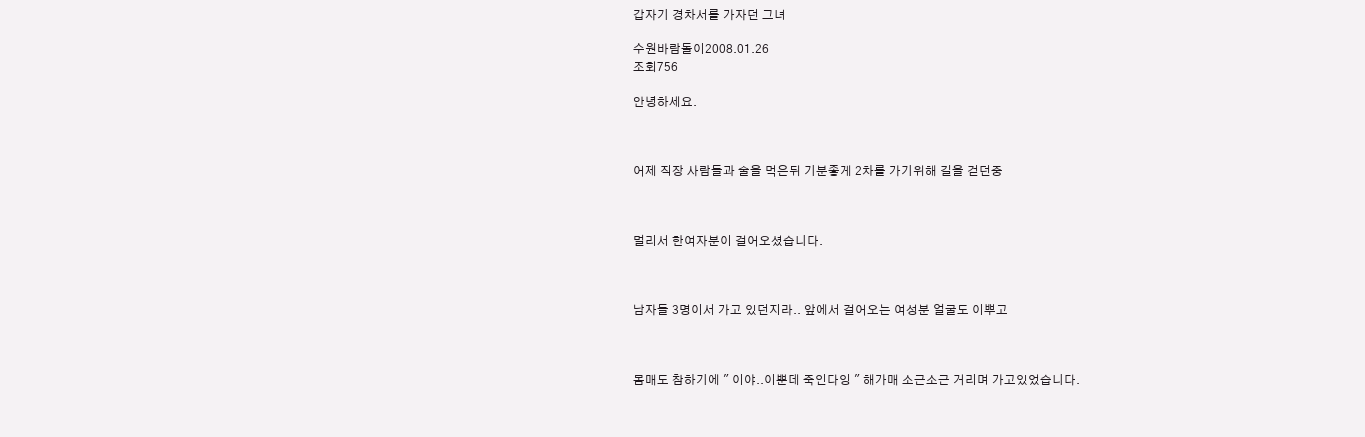갑자기 경차서를 가자던 그녀

수원바람돌이2008.01.26
조회756

안녕하세요.



어제 직장 사람들과 술을 먹은뒤 기분좋게 2차를 가기위해 길을 걷던중



멀리서 한여자분이 걸어오셨습니다.



남자들 3명이서 가고 있던지라.. 앞에서 걸어오는 여성분 얼굴도 이뿌고



몸매도 참하기에 " 이야..이뿐데 죽인다잉 " 해가매 소근소근 거리며 가고있었습니다.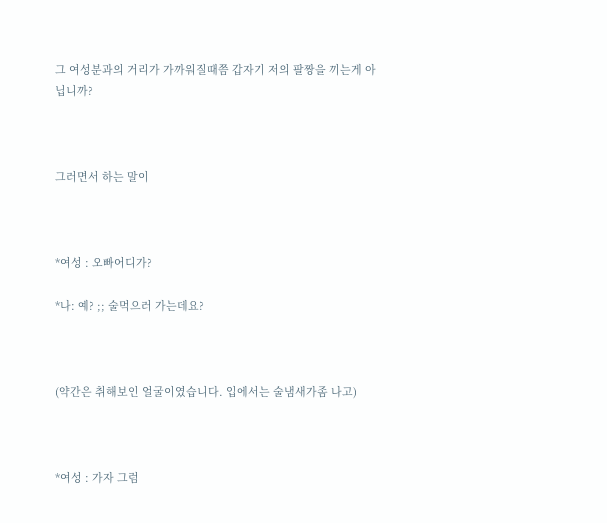그 여성분과의 거리가 가까워질때쯤 갑자기 저의 팔짱을 끼는게 아닙니까?



그러면서 하는 말이



*여성 : 오빠어디가?

*나: 예? ;; 술먹으러 가는데요?



(약간은 취해보인 얼굴이였습니다. 입에서는 술냄새가좀 나고)



*여성 : 가자 그럼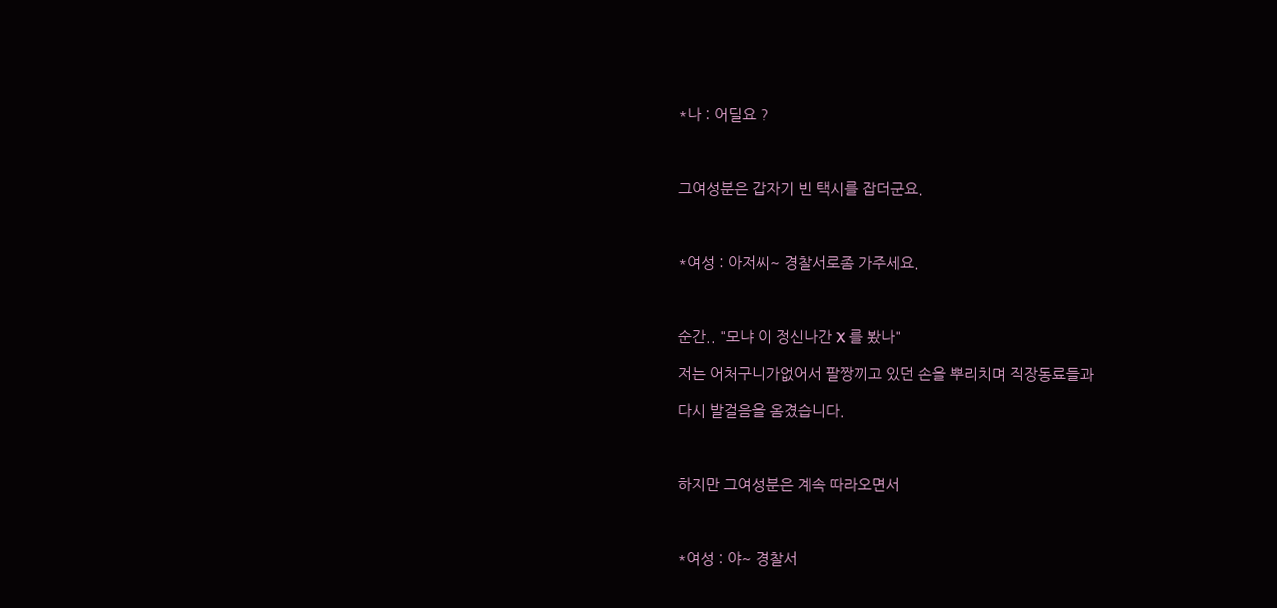*나 : 어딜요 ?



그여성분은 갑자기 빈 택시를 잡더군요.



*여성 : 아저씨~ 경찰서로좀 가주세요.



순간.. "모냐 이 정신나간 X 를 봤나"

저는 어처구니가없어서 팔짱끼고 있던 손을 뿌리치며 직장동료들과

다시 발걸음을 옴겼습니다.



하지만 그여성분은 계속 따라오면서



*여성 : 야~ 경찰서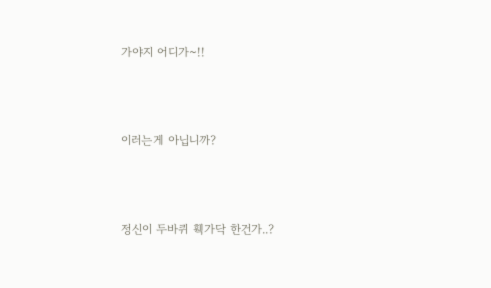가야지 어디가~!!



이러는게 아닙니까?



정신이 두바퀴 훽가닥 한건가..?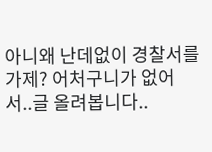아니왜 난데없이 경찰서를가제? 어처구니가 없어서..글 올려봅니다..